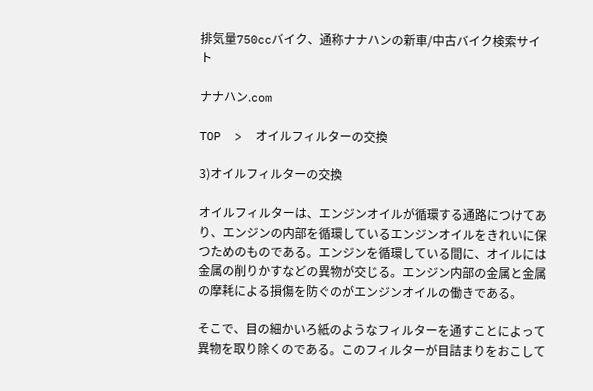排気量750ccバイク、通称ナナハンの新車/中古バイク検索サイト

ナナハン.com

TOP  >  オイルフィルターの交換

3)オイルフィルターの交換

オイルフィルターは、エンジンオイルが循環する通路につけてあり、エンジンの内部を循環しているエンジンオイルをきれいに保つためのものである。エンジンを循環している間に、オイルには金属の削りかすなどの異物が交じる。エンジン内部の金属と金属の摩耗による損傷を防ぐのがエンジンオイルの働きである。

そこで、目の細かいろ紙のようなフィルターを通すことによって異物を取り除くのである。このフィルターが目詰まりをおこして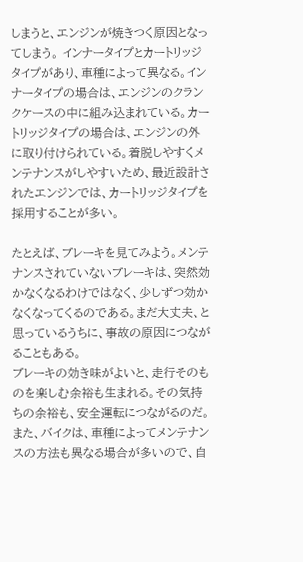しまうと、エンジンが焼きつく原因となってしまう。 インナータイプとカートリッジタイプがあり、車種によって異なる。インナータイプの場合は、エンジンのクランクケースの中に組み込まれている。カートリッジタイプの場合は、エンジンの外に取り付けられている。着脱しやすくメンテナンスがしやすいため、最近設計されたエンジンでは、カートリッジタイプを採用することが多い。

たとえば、ブレーキを見てみよう。メンテナンスされていないブレーキは、突然効かなくなるわけではなく、少しずつ効かなくなってくるのである。まだ大丈夫、と思っているうちに、事故の原因につながることもある。
ブレーキの効き味がよいと、走行そのものを楽しむ余裕も生まれる。その気持ちの余裕も、安全運転につながるのだ。
また、バイクは、車種によってメンテナンスの方法も異なる場合が多いので、自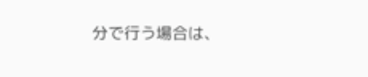分で行う場合は、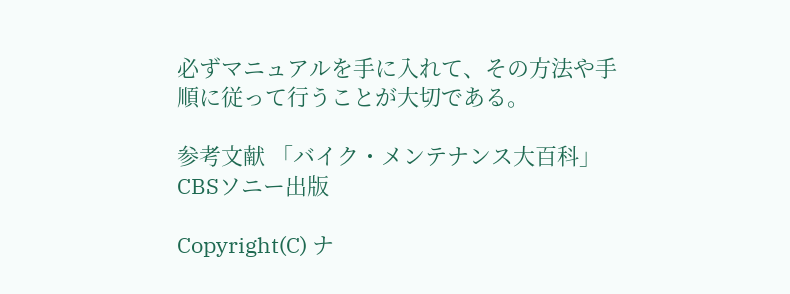必ずマニュアルを手に入れて、その方法や手順に従って行うことが大切である。

参考文献 「バイク・メンテナンス大百科」CBSソニー出版

Copyright(C) ナ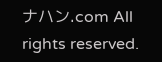ナハン.com All rights reserved.